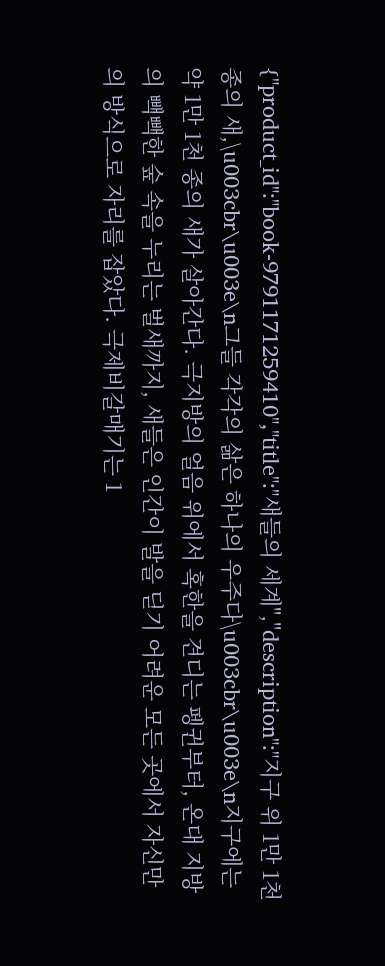{"product_id":"book-9791171259410","title":"새들의 세계","description":"지구 위 1만 1천 종의 새,\u003cbr\u003e\n그들 각각의 삶은 하나의 우주다\u003cbr\u003e\n지구에는 약 1만 1천 종의 새가 살아간다. 극지방의 얼음 위에서 혹한을 견디는 펭귄부터, 온대 지방의 빽빽한 숲 속을 누리는 벌새까지, 새들은 인간이 발을 딛기 어려운 모든 곳에서 자신만의 방식으로 자리를 잡았다. 극제비갈매기는 1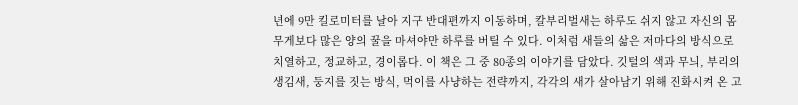년에 9만 킬로미터를 날아 지구 반대편까지 이동하며, 칼부리벌새는 하루도 쉬지 않고 자신의 몸무게보다 많은 양의 꿀을 마셔야만 하루를 버틸 수 있다. 이처럼 새들의 삶은 저마다의 방식으로 치열하고, 정교하고, 경이롭다. 이 책은 그 중 80종의 이야기를 담았다. 깃털의 색과 무늬, 부리의 생김새, 둥지를 짓는 방식, 먹이를 사냥하는 전략까지, 각각의 새가 살아남기 위해 진화시켜 온 고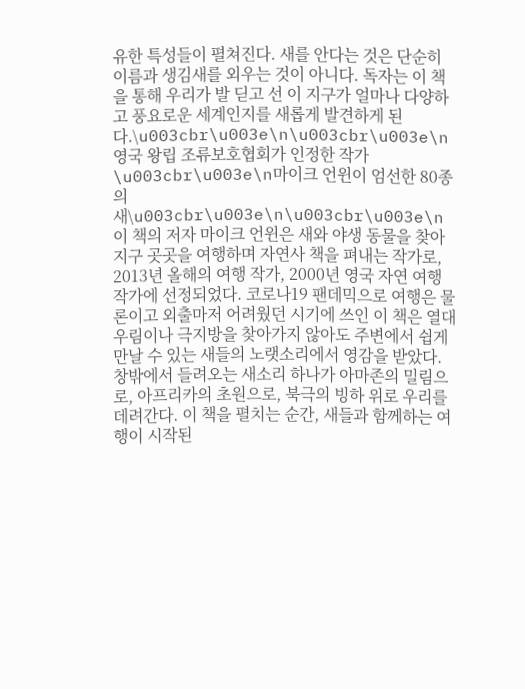유한 특성들이 펼쳐진다. 새를 안다는 것은 단순히 이름과 생김새를 외우는 것이 아니다. 독자는 이 책을 통해 우리가 발 딛고 선 이 지구가 얼마나 다양하고 풍요로운 세계인지를 새롭게 발견하게 된다.\u003cbr\u003e\n\u003cbr\u003e\n영국 왕립 조류보호협회가 인정한 작가 \u003cbr\u003e\n마이크 언윈이 엄선한 80종의 새\u003cbr\u003e\n\u003cbr\u003e\n이 책의 저자 마이크 언윈은 새와 야생 동물을 찾아 지구 곳곳을 여행하며 자연사 책을 펴내는 작가로, 2013년 올해의 여행 작가, 2000년 영국 자연 여행 작가에 선정되었다. 코로나19 팬데믹으로 여행은 물론이고 외출마저 어려웠던 시기에 쓰인 이 책은 열대우림이나 극지방을 찾아가지 않아도 주변에서 쉽게 만날 수 있는 새들의 노랫소리에서 영감을 받았다. 창밖에서 들려오는 새소리 하나가 아마존의 밀림으로, 아프리카의 초원으로, 북극의 빙하 위로 우리를 데려간다. 이 책을 펼치는 순간, 새들과 함께하는 여행이 시작된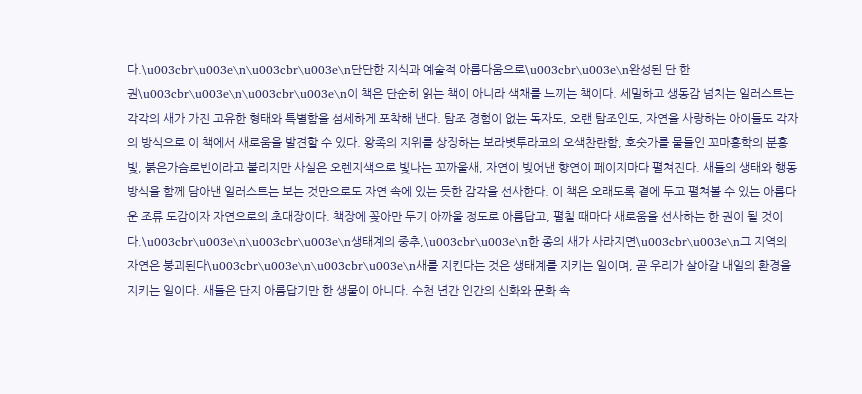다.\u003cbr\u003e\n\u003cbr\u003e\n단단한 지식과 예술적 아름다움으로\u003cbr\u003e\n완성된 단 한 권\u003cbr\u003e\n\u003cbr\u003e\n이 책은 단순히 읽는 책이 아니라 색채를 느끼는 책이다. 세밀하고 생동감 넘치는 일러스트는 각각의 새가 가진 고유한 형태와 특별함을 섬세하게 포착해 낸다. 탐조 경험이 없는 독자도, 오랜 탐조인도, 자연을 사랑하는 아이들도 각자의 방식으로 이 책에서 새로움을 발견할 수 있다. 왕족의 지위를 상징하는 보라볏투라코의 오색찬란함, 호숫가를 물들인 꼬마홍학의 분홍빛, 붉은가슴로빈이라고 불리지만 사실은 오렌지색으로 빛나는 꼬까울새, 자연이 빚어낸 향연이 페이지마다 펼쳐진다. 새들의 생태와 행동 방식을 함께 담아낸 일러스트는 보는 것만으로도 자연 속에 있는 듯한 감각을 선사한다. 이 책은 오래도록 곁에 두고 펼쳐볼 수 있는 아름다운 조류 도감이자 자연으로의 초대장이다. 책장에 꽂아만 두기 아까울 정도로 아름답고, 펼칠 때마다 새로움을 선사하는 한 권이 될 것이다.\u003cbr\u003e\n\u003cbr\u003e\n생태계의 중추,\u003cbr\u003e\n한 종의 새가 사라지면\u003cbr\u003e\n그 지역의 자연은 붕괴된다\u003cbr\u003e\n\u003cbr\u003e\n새를 지킨다는 것은 생태계를 지키는 일이며, 곧 우리가 살아갈 내일의 환경을 지키는 일이다. 새들은 단지 아름답기만 한 생물이 아니다. 수천 년간 인간의 신화와 문화 속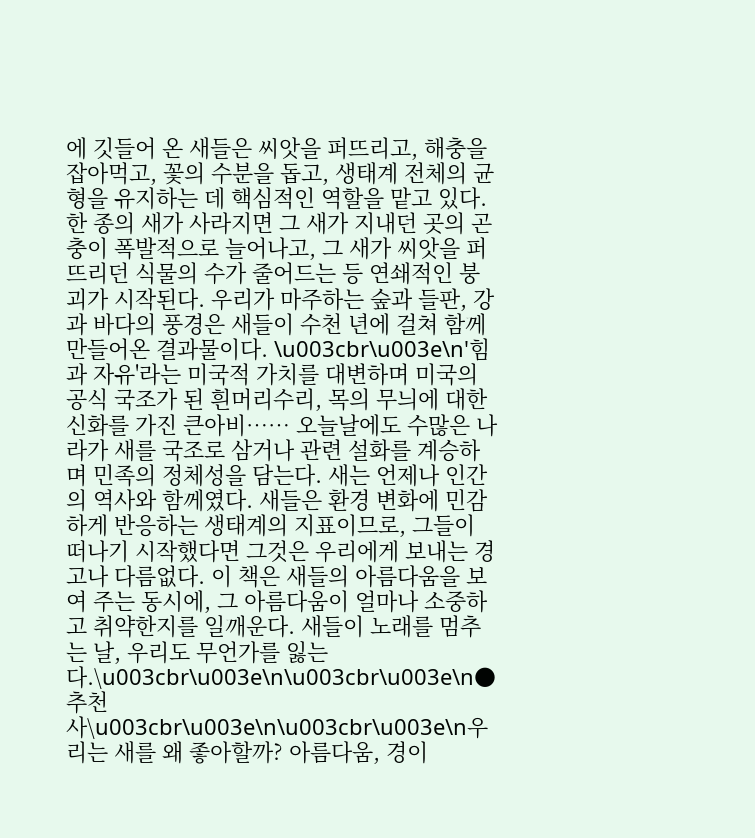에 깃들어 온 새들은 씨앗을 퍼뜨리고, 해충을 잡아먹고, 꽃의 수분을 돕고, 생태계 전체의 균형을 유지하는 데 핵심적인 역할을 맡고 있다. 한 종의 새가 사라지면 그 새가 지내던 곳의 곤충이 폭발적으로 늘어나고, 그 새가 씨앗을 퍼뜨리던 식물의 수가 줄어드는 등 연쇄적인 붕괴가 시작된다. 우리가 마주하는 숲과 들판, 강과 바다의 풍경은 새들이 수천 년에 걸쳐 함께 만들어온 결과물이다. \u003cbr\u003e\n'힘과 자유'라는 미국적 가치를 대변하며 미국의 공식 국조가 된 흰머리수리, 목의 무늬에 대한 신화를 가진 큰아비…… 오늘날에도 수많은 나라가 새를 국조로 삼거나 관련 설화를 계승하며 민족의 정체성을 담는다. 새는 언제나 인간의 역사와 함께였다. 새들은 환경 변화에 민감하게 반응하는 생태계의 지표이므로, 그들이 떠나기 시작했다면 그것은 우리에게 보내는 경고나 다름없다. 이 책은 새들의 아름다움을 보여 주는 동시에, 그 아름다움이 얼마나 소중하고 취약한지를 일깨운다. 새들이 노래를 멈추는 날, 우리도 무언가를 잃는다.\u003cbr\u003e\n\u003cbr\u003e\n● 추천사\u003cbr\u003e\n\u003cbr\u003e\n우리는 새를 왜 좋아할까? 아름다움, 경이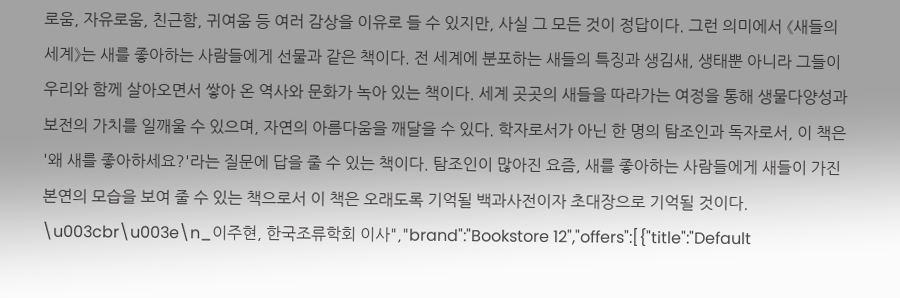로움, 자유로움, 친근함, 귀여움 등 여러 감상을 이유로 들 수 있지만, 사실 그 모든 것이 정답이다. 그런 의미에서 《새들의 세계》는 새를 좋아하는 사람들에게 선물과 같은 책이다. 전 세계에 분포하는 새들의 특징과 생김새, 생태뿐 아니라 그들이 우리와 함께 살아오면서 쌓아 온 역사와 문화가 녹아 있는 책이다. 세계 곳곳의 새들을 따라가는 여정을 통해 생물다양성과 보전의 가치를 일깨울 수 있으며, 자연의 아름다움을 깨달을 수 있다. 학자로서가 아닌 한 명의 탐조인과 독자로서, 이 책은 '왜 새를 좋아하세요?'라는 질문에 답을 줄 수 있는 책이다. 탐조인이 많아진 요즘, 새를 좋아하는 사람들에게 새들이 가진 본연의 모습을 보여 줄 수 있는 책으로서 이 책은 오래도록 기억될 백과사전이자 초대장으로 기억될 것이다. \u003cbr\u003e\n_이주현, 한국조류학회 이사","brand":"Bookstore 12","offers":[{"title":"Default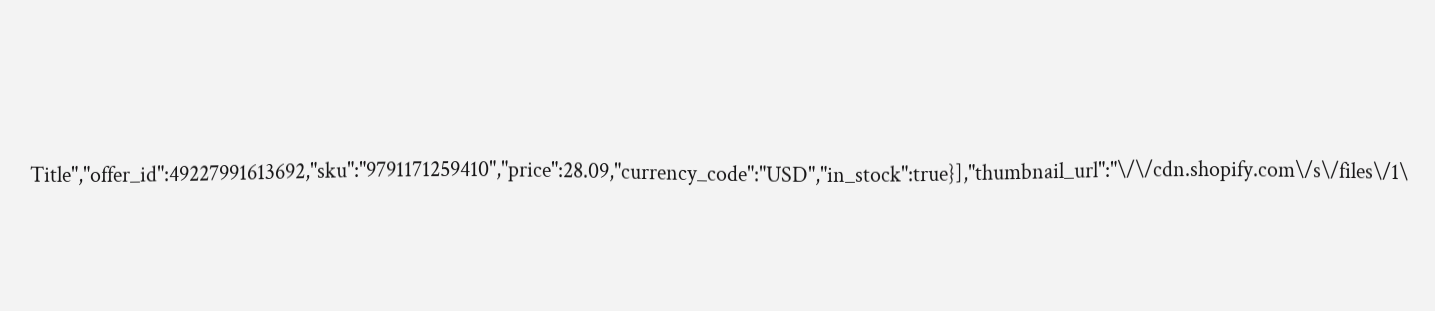Title","offer_id":49227991613692,"sku":"9791171259410","price":28.09,"currency_code":"USD","in_stock":true}],"thumbnail_url":"\/\/cdn.shopify.com\/s\/files\/1\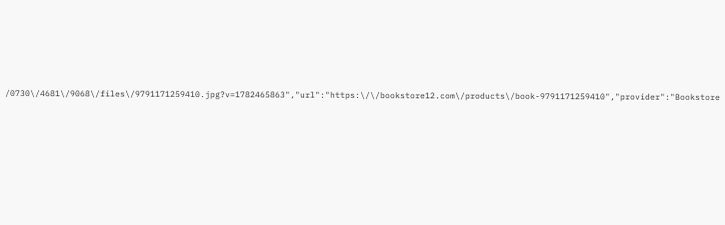/0730\/4681\/9068\/files\/9791171259410.jpg?v=1782465863","url":"https:\/\/bookstore12.com\/products\/book-9791171259410","provider":"Bookstore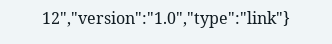12","version":"1.0","type":"link"}